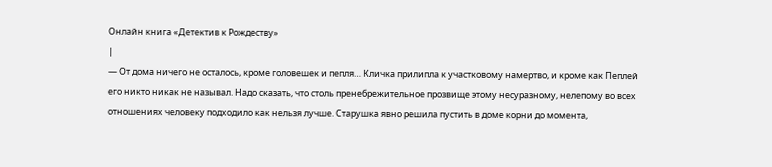Онлайн книга «Детектив к Рождеству»
|
— От дома ничего не осталось, кроме головешек и пепля… Кличка прилипла к участковому намертво, и кроме как Пеплей его никто никак не называл. Надо сказать, что столь пренебрежительное прозвище этому несуразному, нелепому во всех отношениях человеку подходило как нельзя лучше. Старушка явно решила пустить в доме корни до момента,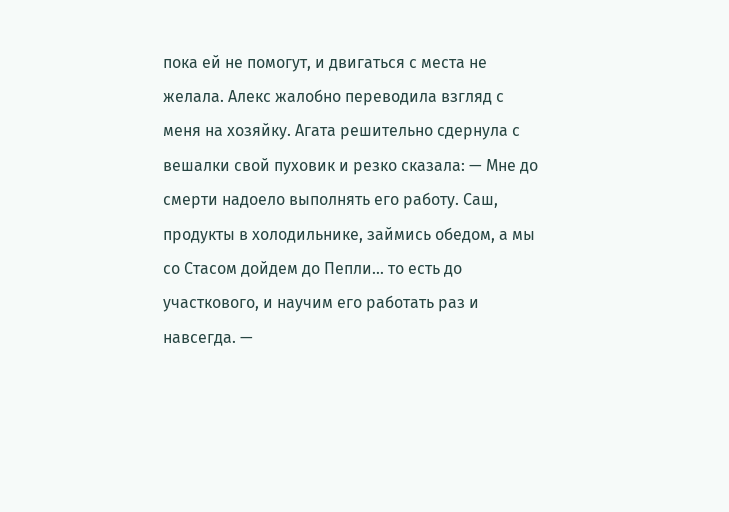пока ей не помогут, и двигаться с места не желала. Алекс жалобно переводила взгляд с меня на хозяйку. Агата решительно сдернула с вешалки свой пуховик и резко сказала: — Мне до смерти надоело выполнять его работу. Саш, продукты в холодильнике, займись обедом, а мы со Стасом дойдем до Пепли… то есть до участкового, и научим его работать раз и навсегда. —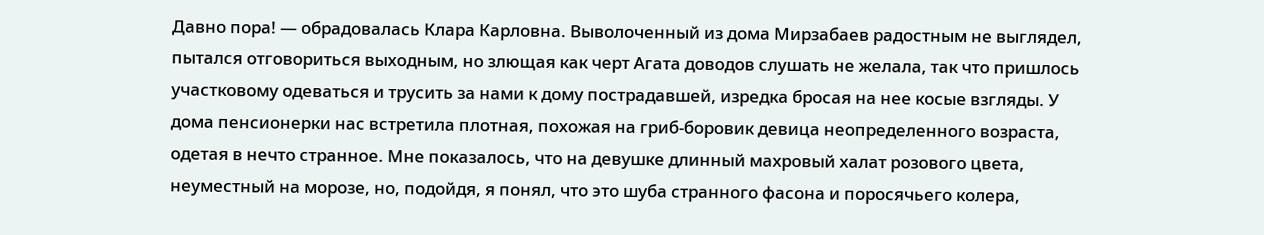Давно пора! — обрадовалась Клара Карловна. Выволоченный из дома Мирзабаев радостным не выглядел, пытался отговориться выходным, но злющая как черт Агата доводов слушать не желала, так что пришлось участковому одеваться и трусить за нами к дому пострадавшей, изредка бросая на нее косые взгляды. У дома пенсионерки нас встретила плотная, похожая на гриб-боровик девица неопределенного возраста, одетая в нечто странное. Мне показалось, что на девушке длинный махровый халат розового цвета, неуместный на морозе, но, подойдя, я понял, что это шуба странного фасона и поросячьего колера,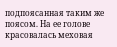подпоясанная таким же поясом. На ее голове красовалась меховая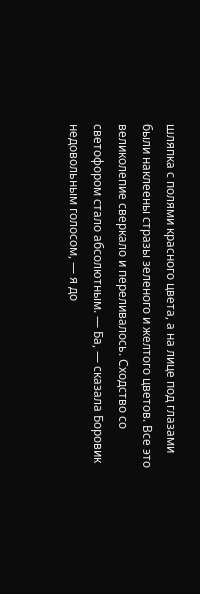шляпка с полями красного цвета, а на лице под глазами были наклеены стразы зеленого и желтого цветов. Все это великолепие сверкало и переливалось. Сходство со светофором стало абсолютным. — Ба, — сказала Боровик недовольным голосом, — я до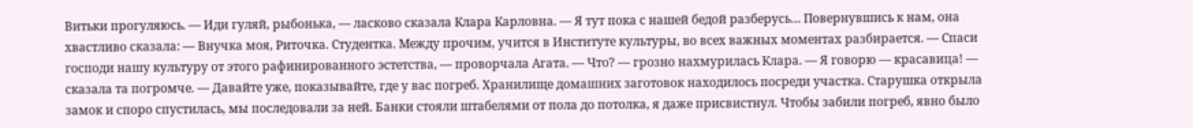Витьки прогуляюсь. — Иди гуляй, рыбонька, — ласково сказала Клара Карловна. — Я тут пока с нашей бедой разберусь… Повернувшись к нам, она хвастливо сказала: — Внучка моя, Риточка. Студентка. Между прочим, учится в Институте культуры, во всех важных моментах разбирается. — Спаси господи нашу культуру от этого рафинированного эстетства, — проворчала Агата. — Что? — грозно нахмурилась Клара. — Я говорю — красавица! — сказала та погромче. — Давайте уже, показывайте, где у вас погреб. Хранилище домашних заготовок находилось посреди участка. Старушка открыла замок и споро спустилась, мы последовали за ней. Банки стояли штабелями от пола до потолка, я даже присвистнул. Чтобы забили погреб, явно было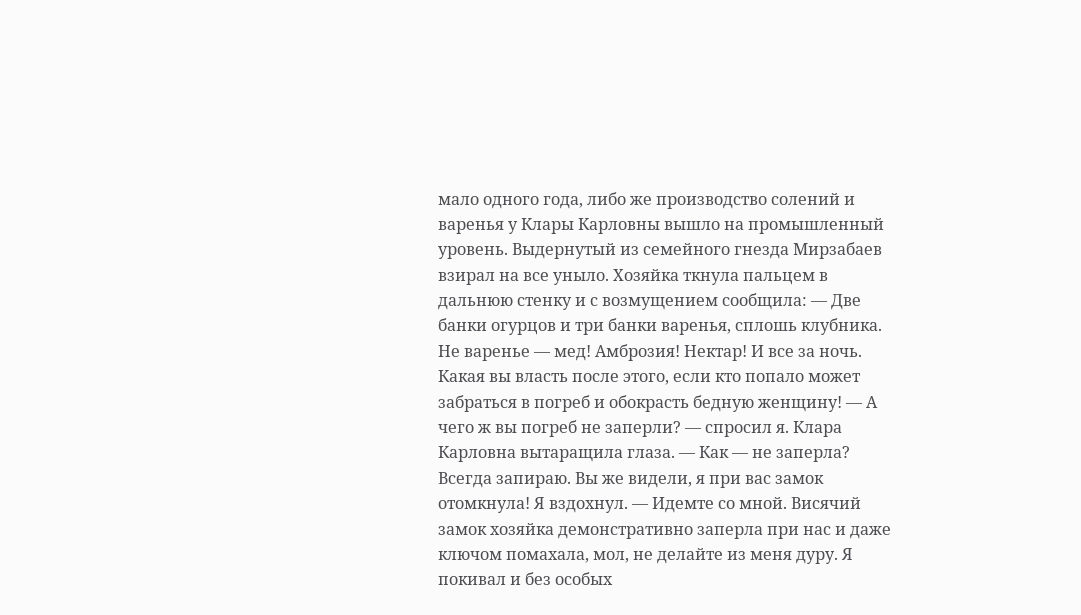мало одного года, либо же производство солений и варенья у Клары Карловны вышло на промышленный уровень. Выдернутый из семейного гнезда Мирзабаев взирал на все уныло. Хозяйка ткнула пальцем в дальнюю стенку и с возмущением сообщила: — Две банки огурцов и три банки варенья, сплошь клубника. Не варенье — мед! Амброзия! Нектар! И все за ночь. Какая вы власть после этого, если кто попало может забраться в погреб и обокрасть бедную женщину! — А чего ж вы погреб не заперли? — спросил я. Клара Карловна вытаращила глаза. — Как — не заперла? Всегда запираю. Вы же видели, я при вас замок отомкнула! Я вздохнул. — Идемте со мной. Висячий замок хозяйка демонстративно заперла при нас и даже ключом помахала, мол, не делайте из меня дуру. Я покивал и без особых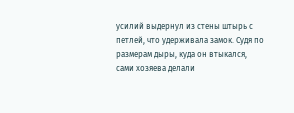усилий выдернул из стены штырь с петлей, что удерживала замок. Судя по размерам дыры, куда он втыкался, сами хозяева делали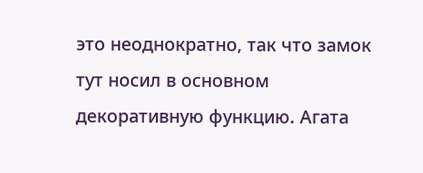это неоднократно, так что замок тут носил в основном декоративную функцию. Агата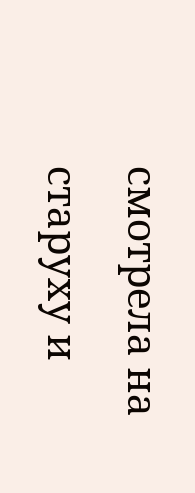смотрела на старуху и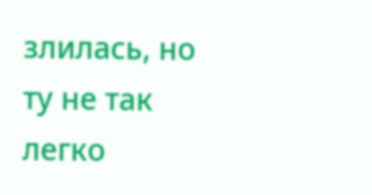злилась, но ту не так легко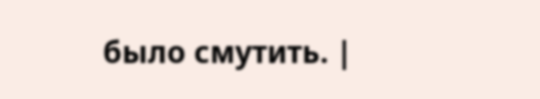было смутить. |